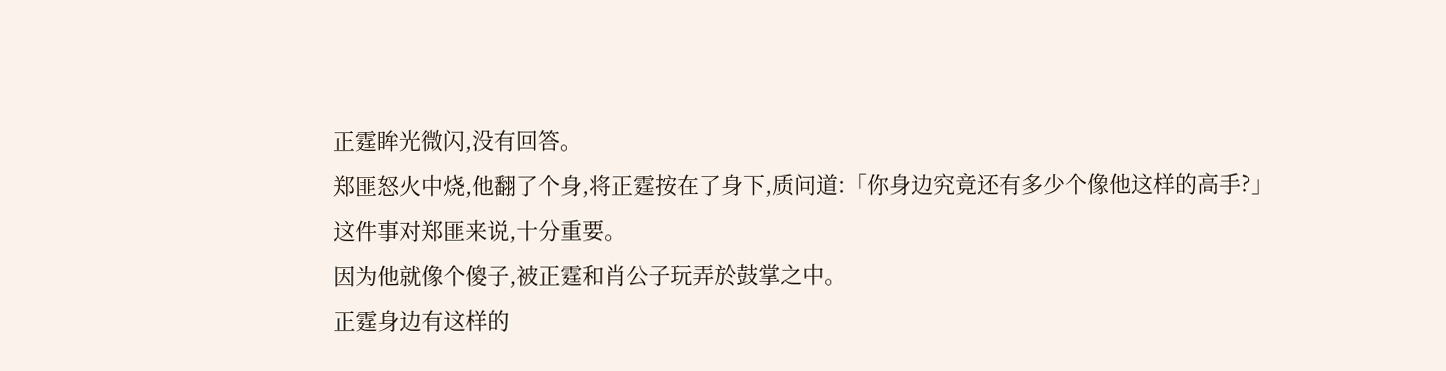正霆眸光微闪,没有回答。
郑匪怒火中烧,他翻了个身,将正霆按在了身下,质问道:「你身边究竟还有多少个像他这样的高手?」
这件事对郑匪来说,十分重要。
因为他就像个傻子,被正霆和肖公子玩弄於鼓掌之中。
正霆身边有这样的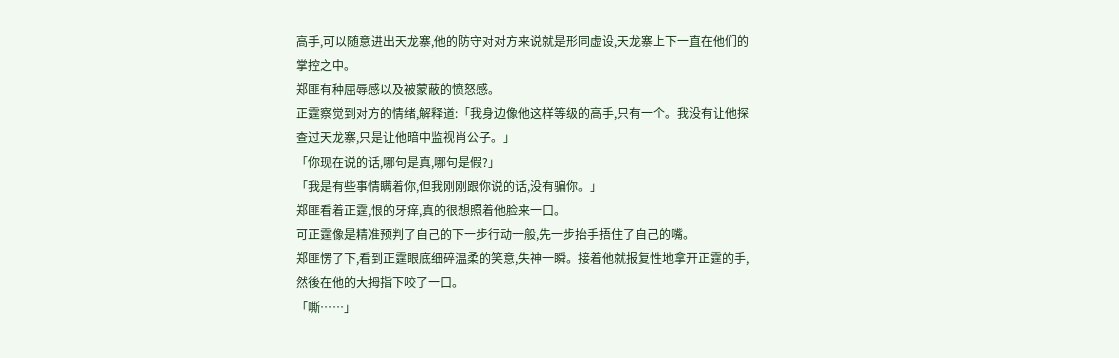高手,可以随意进出天龙寨,他的防守对对方来说就是形同虚设,天龙寨上下一直在他们的掌控之中。
郑匪有种屈辱感以及被蒙蔽的愤怒感。
正霆察觉到对方的情绪,解释道:「我身边像他这样等级的高手,只有一个。我没有让他探查过天龙寨,只是让他暗中监视肖公子。」
「你现在说的话,哪句是真,哪句是假?」
「我是有些事情瞒着你,但我刚刚跟你说的话,没有骗你。」
郑匪看着正霆,恨的牙痒,真的很想照着他脸来一口。
可正霆像是精准预判了自己的下一步行动一般,先一步抬手捂住了自己的嘴。
郑匪愣了下,看到正霆眼底细碎温柔的笑意,失神一瞬。接着他就报复性地拿开正霆的手,然後在他的大拇指下咬了一口。
「嘶……」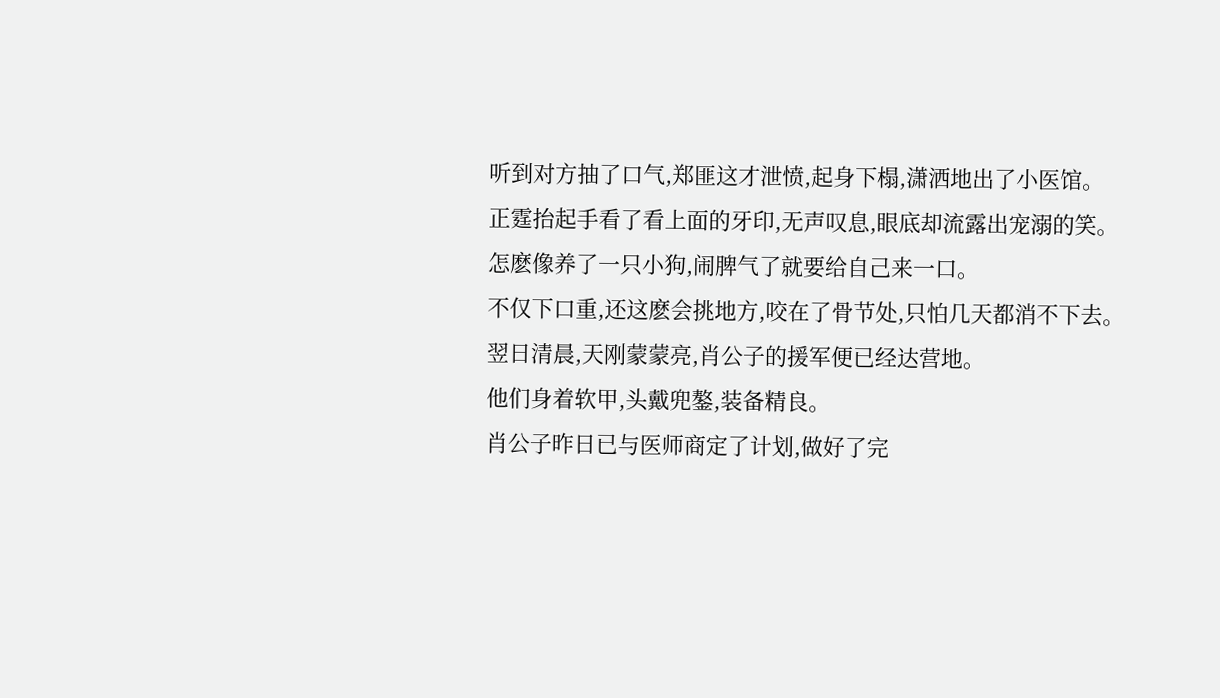听到对方抽了口气,郑匪这才泄愤,起身下榻,潇洒地出了小医馆。
正霆抬起手看了看上面的牙印,无声叹息,眼底却流露出宠溺的笑。
怎麽像养了一只小狗,闹脾气了就要给自己来一口。
不仅下口重,还这麽会挑地方,咬在了骨节处,只怕几天都消不下去。
翌日清晨,天刚蒙蒙亮,肖公子的援军便已经达营地。
他们身着软甲,头戴兜鏊,装备精良。
肖公子昨日已与医师商定了计划,做好了完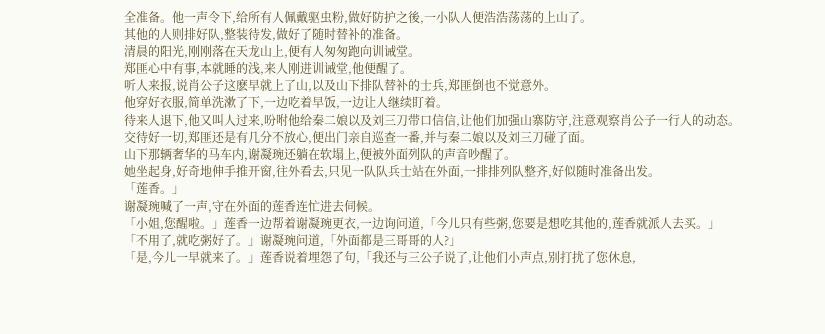全准备。他一声令下,给所有人佩戴驱虫粉,做好防护之後,一小队人便浩浩荡荡的上山了。
其他的人则排好队,整装待发,做好了随时替补的准备。
清晨的阳光,刚刚落在天龙山上,便有人匆匆跑向训诫堂。
郑匪心中有事,本就睡的浅,来人刚进训诫堂,他便醒了。
听人来报,说肖公子这麽早就上了山,以及山下排队替补的士兵,郑匪倒也不觉意外。
他穿好衣服,简单洗漱了下,一边吃着早饭,一边让人继续盯着。
待来人退下,他又叫人过来,吩咐他给秦二娘以及刘三刀带口信信,让他们加强山寨防守,注意观察肖公子一行人的动态。
交待好一切,郑匪还是有几分不放心,便出门亲自巡查一番,并与秦二娘以及刘三刀碰了面。
山下那辆奢华的马车内,谢凝琬还躺在软塌上,便被外面列队的声音吵醒了。
她坐起身,好奇地伸手推开窗,往外看去,只见一队队兵士站在外面,一排排列队整齐,好似随时准备出发。
「莲香。」
谢凝琬喊了一声,守在外面的莲香连忙进去伺候。
「小姐,您醒啦。」莲香一边帮着谢凝琬更衣,一边询问道,「今儿只有些粥,您要是想吃其他的,莲香就派人去买。」
「不用了,就吃粥好了。」谢凝琬问道,「外面都是三哥哥的人?」
「是,今儿一早就来了。」莲香说着埋怨了句,「我还与三公子说了,让他们小声点,别打扰了您休息,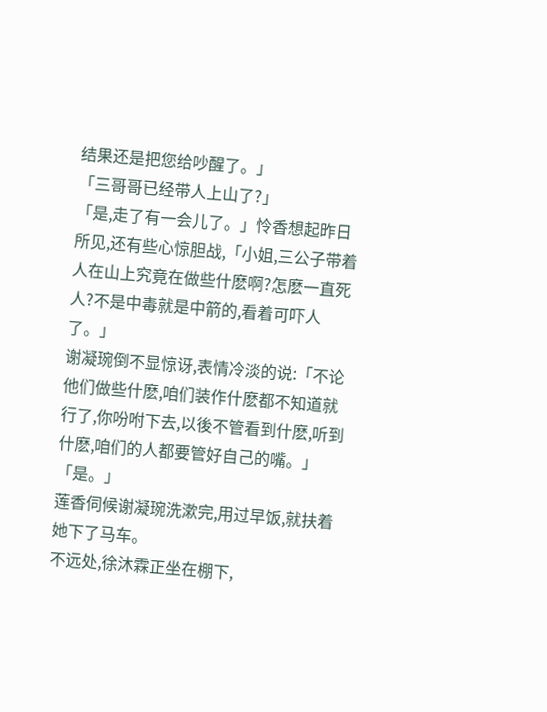结果还是把您给吵醒了。」
「三哥哥已经带人上山了?」
「是,走了有一会儿了。」怜香想起昨日所见,还有些心惊胆战,「小姐,三公子带着人在山上究竟在做些什麽啊?怎麽一直死人?不是中毒就是中箭的,看着可吓人了。」
谢凝琬倒不显惊讶,表情冷淡的说:「不论他们做些什麽,咱们装作什麽都不知道就行了,你吩咐下去,以後不管看到什麽,听到什麽,咱们的人都要管好自己的嘴。」
「是。」
莲香伺候谢凝琬洗漱完,用过早饭,就扶着她下了马车。
不远处,徐沐霖正坐在棚下,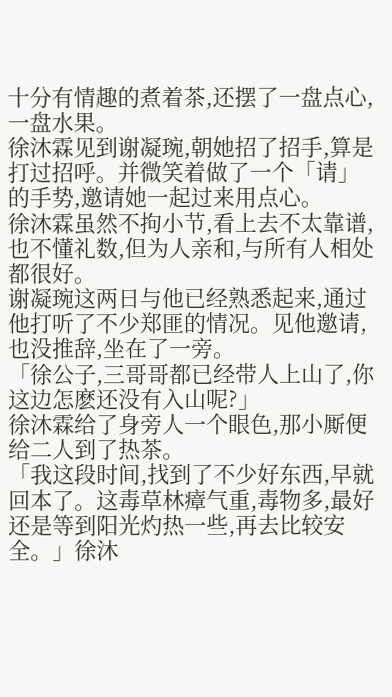十分有情趣的煮着茶,还摆了一盘点心,一盘水果。
徐沐霖见到谢凝琬,朝她招了招手,算是打过招呼。并微笑着做了一个「请」的手势,邀请她一起过来用点心。
徐沐霖虽然不拘小节,看上去不太靠谱,也不懂礼数,但为人亲和,与所有人相处都很好。
谢凝琬这两日与他已经熟悉起来,通过他打听了不少郑匪的情况。见他邀请,也没推辞,坐在了一旁。
「徐公子,三哥哥都已经带人上山了,你这边怎麽还没有入山呢?」
徐沐霖给了身旁人一个眼色,那小厮便给二人到了热茶。
「我这段时间,找到了不少好东西,早就回本了。这毒草林瘴气重,毒物多,最好还是等到阳光灼热一些,再去比较安全。」徐沐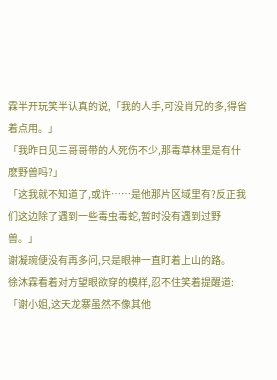霖半开玩笑半认真的说,「我的人手,可没肖兄的多,得省着点用。」
「我昨日见三哥哥带的人死伤不少,那毒草林里是有什麽野兽吗?」
「这我就不知道了,或许……是他那片区域里有?反正我们这边除了遇到一些毒虫毒蛇,暂时没有遇到过野兽。」
谢凝琬便没有再多问,只是眼神一直盯着上山的路。
徐沐霖看着对方望眼欲穿的模样,忍不住笑着提醒道:「谢小姐,这天龙寨虽然不像其他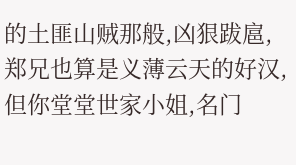的土匪山贼那般,凶狠跋扈,郑兄也算是义薄云天的好汉,但你堂堂世家小姐,名门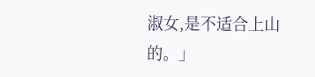淑女,是不适合上山的。」